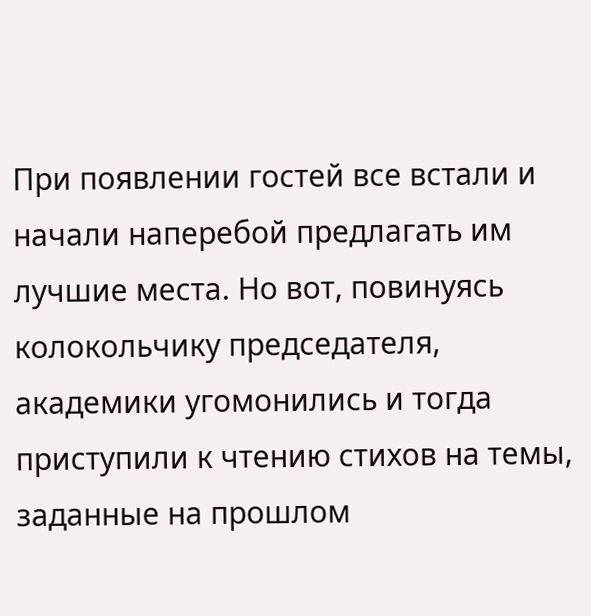При появлении гостей все встали и начали наперебой предлагать им лучшие места. Но вот, повинуясь колокольчику председателя, академики угомонились и тогда приступили к чтению стихов на темы, заданные на прошлом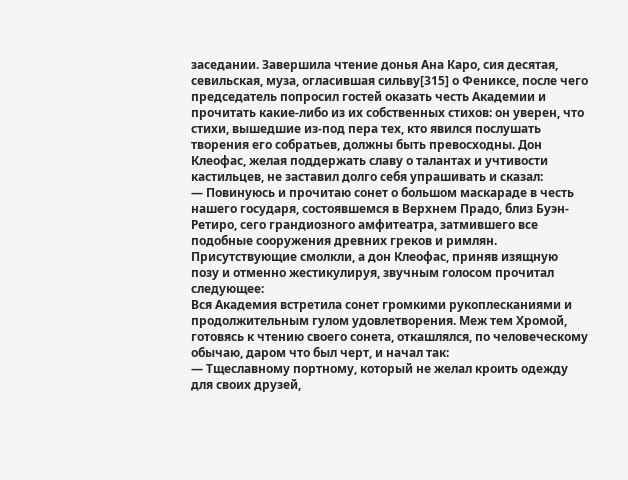заседании. Завершила чтение донья Ана Каро, сия десятая, севильская, муза, огласившая сильву[315] о Фениксе, после чего председатель попросил гостей оказать честь Академии и прочитать какие-либо из их собственных стихов: он уверен, что стихи, вышедшие из-под пера тех, кто явился послушать творения его собратьев, должны быть превосходны. Дон Клеофас, желая поддержать славу о талантах и учтивости кастильцев, не заставил долго себя упрашивать и сказал:
— Повинуюсь и прочитаю сонет о большом маскараде в честь нашего государя, состоявшемся в Верхнем Прадо, близ Буэн-Ретиро, сего грандиозного амфитеатра, затмившего все подобные сооружения древних греков и римлян.
Присутствующие смолкли, а дон Клеофас, приняв изящную позу и отменно жестикулируя, звучным голосом прочитал следующее:
Вся Академия встретила сонет громкими рукоплесканиями и продолжительным гулом удовлетворения. Меж тем Хромой, готовясь к чтению своего сонета, откашлялся, по человеческому обычаю, даром что был черт, и начал так:
— Тщеславному портному, который не желал кроить одежду для своих друзей,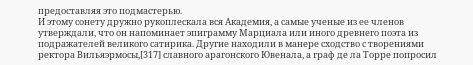предоставляя это подмастерью.
И этому сонету дружно рукоплескала вся Академия, а самые ученые из ее членов утверждали, что он напоминает эпиграмму Марциала или иного древнего поэта из подражателей великого сатирика. Другие находили в манере сходство с творениями ректора Вильяэрмосы,[317] славного арагонского Ювенала, а граф де ла Торре попросил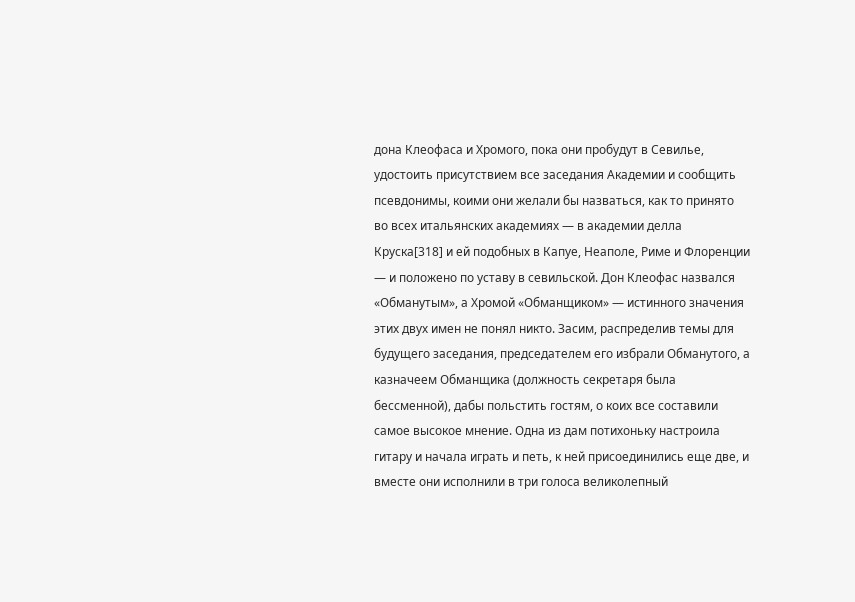дона Клеофаса и Хромого, пока они пробудут в Севилье, удостоить присутствием все заседания Академии и сообщить псевдонимы, коими они желали бы назваться, как то принято во всех итальянских академиях — в академии делла Круска[318] и ей подобных в Капуе, Неаполе, Риме и Флоренции — и положено по уставу в севильской. Дон Клеофас назвался «Обманутым», а Хромой «Обманщиком» — истинного значения этих двух имен не понял никто. Засим, распределив темы для будущего заседания, председателем его избрали Обманутого, а казначеем Обманщика (должность секретаря была бессменной), дабы польстить гостям, о коих все составили самое высокое мнение. Одна из дам потихоньку настроила гитару и начала играть и петь, к ней присоединились еще две, и вместе они исполнили в три голоса великолепный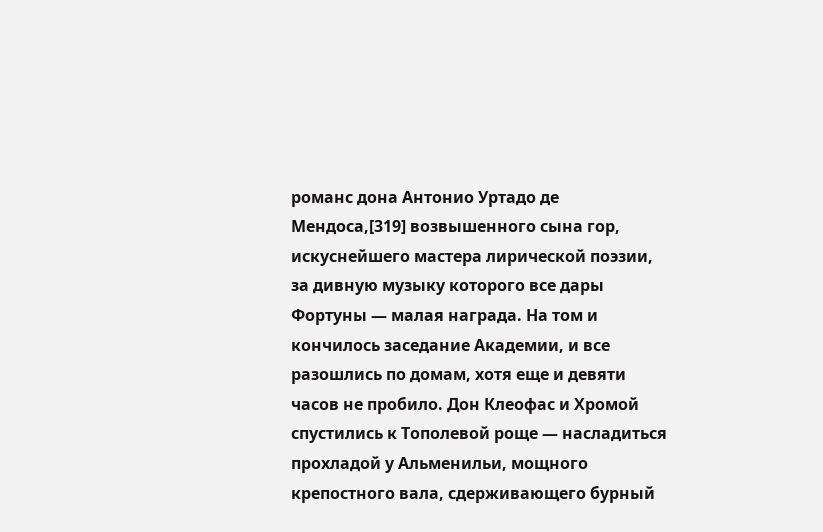романс дона Антонио Уртадо де Мендоса,[319] возвышенного сына гор, искуснейшего мастера лирической поэзии, за дивную музыку которого все дары Фортуны — малая награда. На том и кончилось заседание Академии, и все разошлись по домам, хотя еще и девяти часов не пробило. Дон Клеофас и Хромой спустились к Тополевой роще — насладиться прохладой у Альменильи, мощного крепостного вала, сдерживающего бурный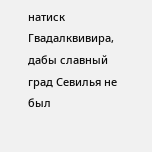натиск Гвадалквивира, дабы славный град Севилья не был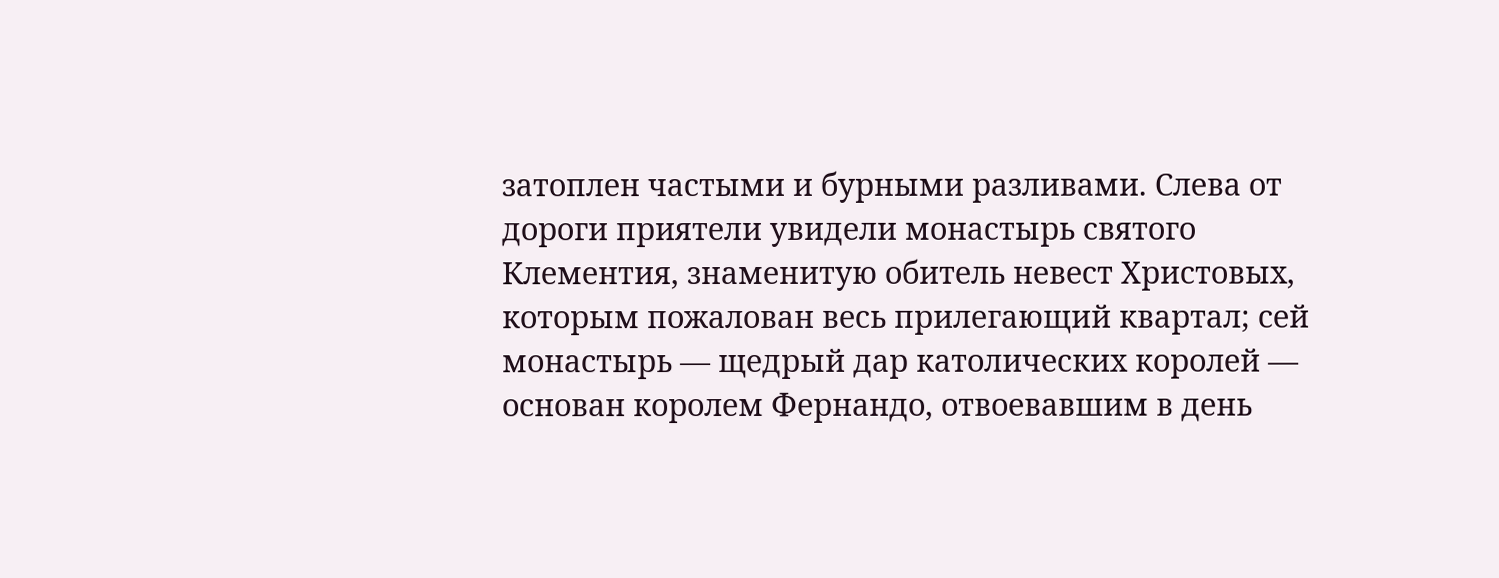затоплен частыми и бурными разливами. Слева от дороги приятели увидели монастырь святого Клементия, знаменитую обитель невест Христовых, которым пожалован весь прилегающий квартал; сей монастырь — щедрый дар католических королей — основан королем Фернандо, отвоевавшим в день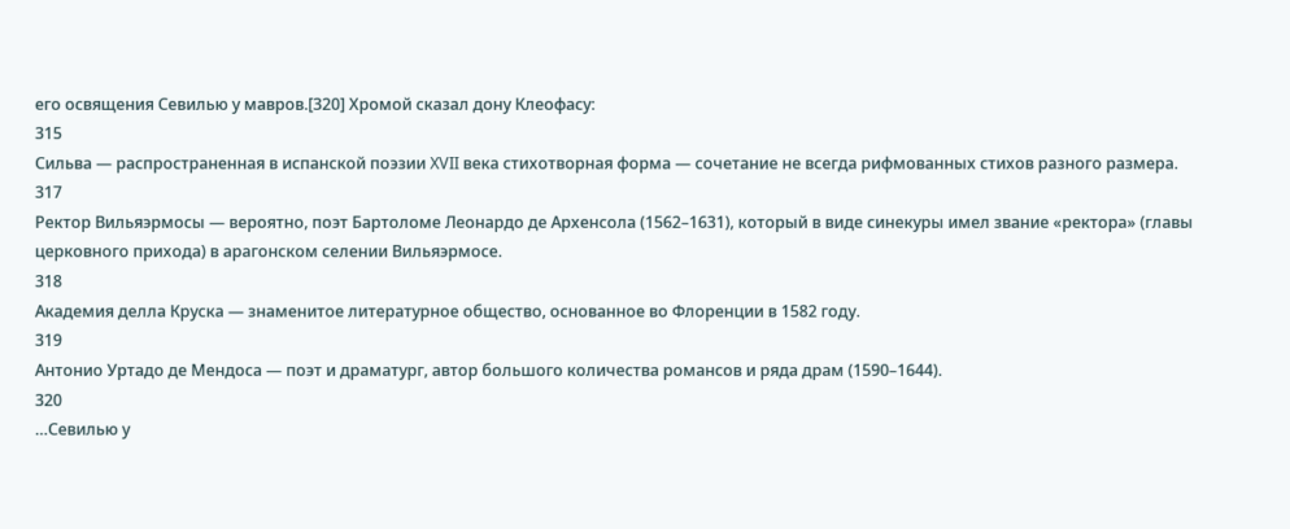его освящения Севилью у мавров.[320] Хромой сказал дону Клеофасу:
315
Сильва — распространенная в испанской поэзии XVII века стихотворная форма — сочетание не всегда рифмованных стихов разного размера.
317
Ректор Вильяэрмосы — вероятно, поэт Бартоломе Леонардо де Архенсола (1562–1631), который в виде синекуры имел звание «ректора» (главы церковного прихода) в арагонском селении Вильяэрмосе.
318
Академия делла Круска — знаменитое литературное общество, основанное во Флоренции в 1582 году.
319
Антонио Уртадо де Мендоса — поэт и драматург, автор большого количества романсов и ряда драм (1590–1644).
320
…Севилью у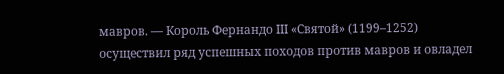мавров. — Король Фернандо III «Святой» (1199–1252) осуществил ряд успешных походов против мавров и овладел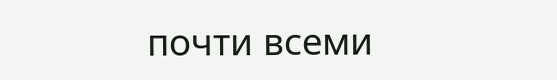почти всеми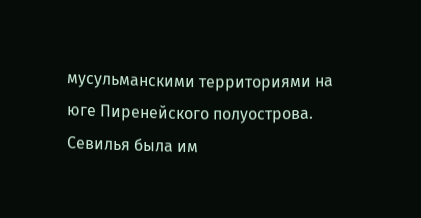мусульманскими территориями на юге Пиренейского полуострова. Севилья была им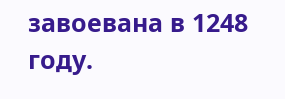завоевана в 1248 году.